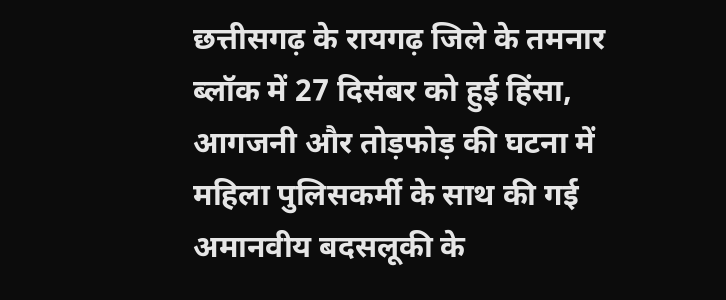छत्तीसगढ़ के रायगढ़ जिले के तमनार ब्लॉक में 27 दिसंबर को हुई हिंसा, आगजनी और तोड़फोड़ की घटना में महिला पुलिसकर्मी के साथ की गई अमानवीय बदसलूकी के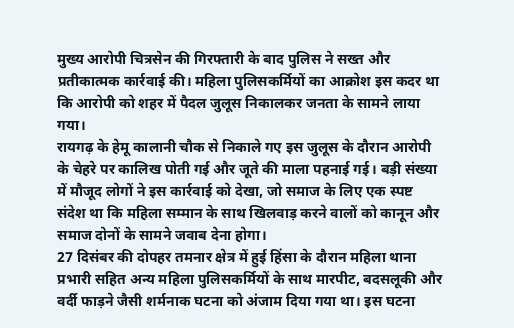मुख्य आरोपी चित्रसेन की गिरफ्तारी के बाद पुलिस ने सख्त और प्रतीकात्मक कार्रवाई की। महिला पुलिसकर्मियों का आक्रोश इस कदर था कि आरोपी को शहर में पैदल जुलूस निकालकर जनता के सामने लाया गया।
रायगढ़ के हेमू कालानी चौक से निकाले गए इस जुलूस के दौरान आरोपी के चेहरे पर कालिख पोती गई और जूते की माला पहनाई गई। बड़ी संख्या में मौजूद लोगों ने इस कार्रवाई को देखा, जो समाज के लिए एक स्पष्ट संदेश था कि महिला सम्मान के साथ खिलवाड़ करने वालों को कानून और समाज दोनों के सामने जवाब देना होगा।
27 दिसंबर की दोपहर तमनार क्षेत्र में हुई हिंसा के दौरान महिला थाना प्रभारी सहित अन्य महिला पुलिसकर्मियों के साथ मारपीट, बदसलूकी और वर्दी फाड़ने जैसी शर्मनाक घटना को अंजाम दिया गया था। इस घटना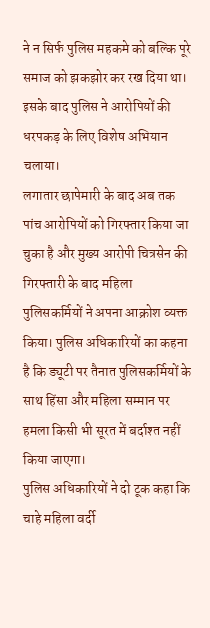ने न सिर्फ पुलिस महकमे को बल्कि पूरे समाज को झकझोर कर रख दिया था। इसके बाद पुलिस ने आरोपियों की धरपकड़ के लिए विशेष अभियान चलाया।
लगातार छापेमारी के बाद अब तक पांच आरोपियों को गिरफ्तार किया जा चुका है और मुख्य आरोपी चित्रसेन की गिरफ्तारी के बाद महिला पुलिसकर्मियों ने अपना आक्रोश व्यक्त किया। पुलिस अधिकारियों का कहना है कि ड्यूटी पर तैनात पुलिसकर्मियों के साथ हिंसा और महिला सम्मान पर हमला किसी भी सूरत में बर्दाश्त नहीं किया जाएगा।
पुलिस अधिकारियों ने दो टूक कहा कि चाहे महिला वर्दी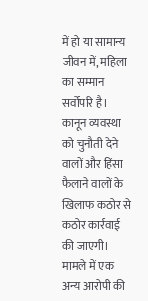में हो या सामान्य जीवन में, महिला का सम्मान सर्वोपरि है। कानून व्यवस्था को चुनौती देने वालों और हिंसा फैलाने वालों के खिलाफ कठोर से कठोर कार्रवाई की जाएगी। मामले में एक अन्य आरोपी की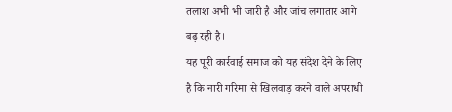तलाश अभी भी जारी है और जांच लगातार आगे बढ़ रही है।
यह पूरी कार्रवाई समाज को यह संदेश देने के लिए है कि नारी गरिमा से खिलवाड़ करने वाले अपराधी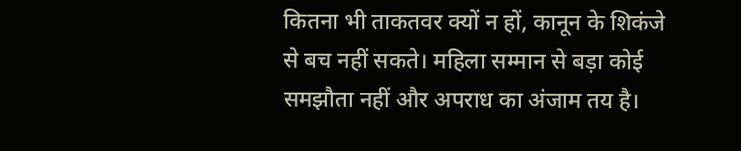कितना भी ताकतवर क्यों न हों, कानून के शिकंजे से बच नहीं सकते। महिला सम्मान से बड़ा कोई समझौता नहीं और अपराध का अंजाम तय है।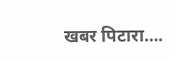खबर पिटारा….